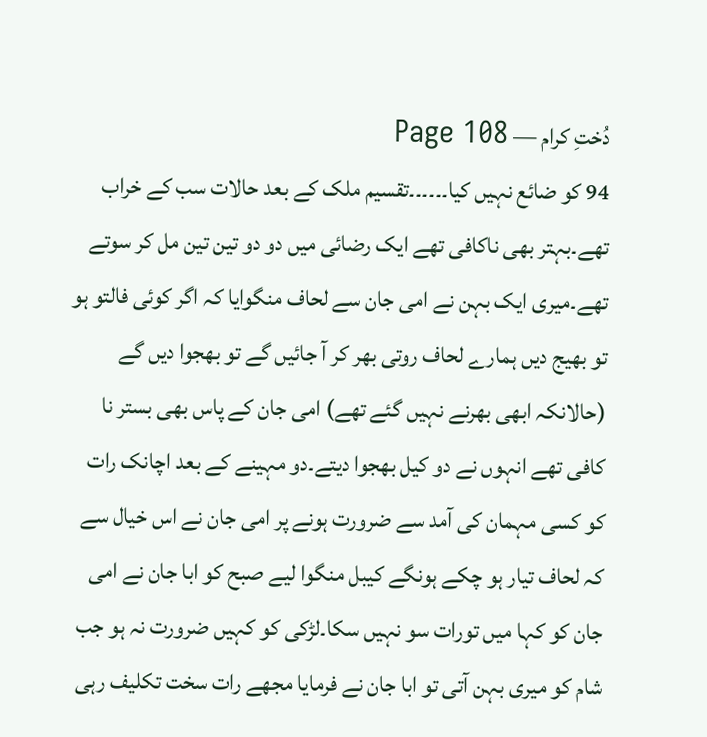دُختِ کرام — Page 108
94 کو ضائع نہیں کیا۔۔۔۔۔۔تقسیم ملک کے بعد حالات سب کے خراب تھے۔بہتر بھی ناکافی تھے ایک رضائی میں دو دو تین تین مل کر سوتے تھے۔میری ایک بہن نے امی جان سے لحاف منگوایا کہ اگر کوئی فالتو ہو تو بھیج دیں ہمارے لحاف روتی بھر کر آ جائیں گے تو بھجوا دیں گے (حالانکہ ابھی بھرنے نہیں گئے تھے) امی جان کے پاس بھی بستر نا کافی تھے انہوں نے دو کیل بھجوا دیتے۔دو مہینے کے بعد اچانک رات کو کسی مہمان کی آمد سے ضرورت ہونے پر امی جان نے اس خیال سے کہ لحاف تیار ہو چکے ہونگے کیبل منگوا لیے صبح کو ابا جان نے امی جان کو کہا میں تورات سو نہیں سکا۔لڑکی کو کہیں ضرورت نہ ہو جب شام کو میری بہن آتی تو ابا جان نے فرمایا مجھے رات سخت تکلیف رہی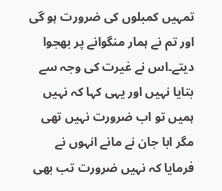تمہیں کمبلوں کی ضرورت ہو گی اور تم نے ہمار منگوانے پر بھجوا دیتے۔اس نے غیرت کی وجہ سے بتایا نہیں اور یہی کہا کہ نہیں ہمیں تو اب ضرورت نہیں تھی مگر ابا جان نے مانے انہوں نے فرمایا کہ نہیں ضرورت تب بھی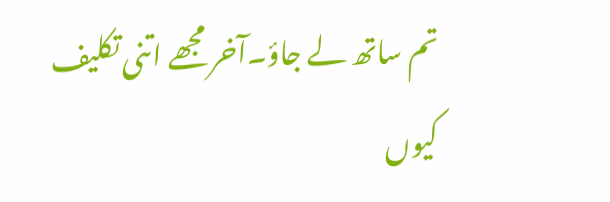تم ساتھ لے جاؤ۔آخر مجھے اتنی تکلیف کیوں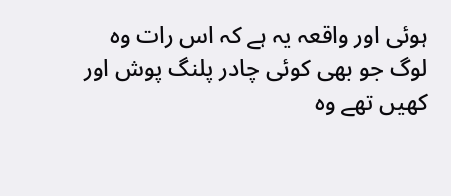ہوئی اور واقعہ یہ ہے کہ اس رات وہ لوگ جو بھی کوئی چادر پلنگ پوش اور کھیں تھے وہ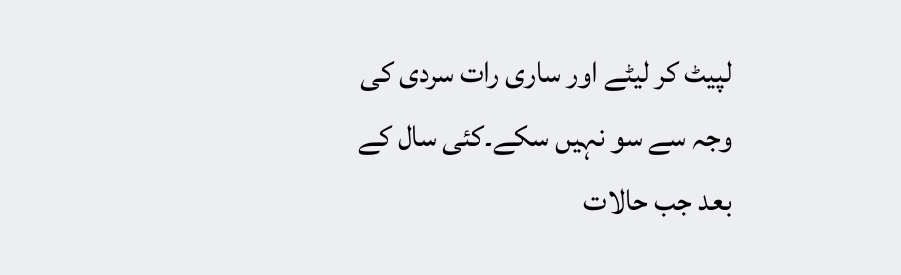لپیٹ کر لیٹے اور ساری رات سردی کی وجہ سے سو نہیں سکے۔کئی سال کے بعد جب حالات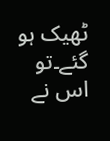ٹھیک ہو گئے۔تو اس نے